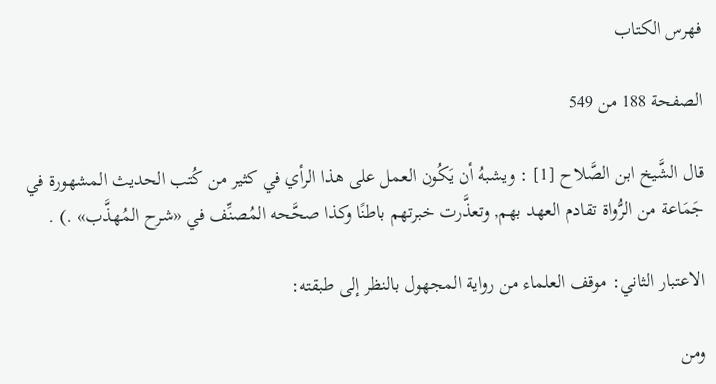فهرس الكتاب

الصفحة 188 من 549

قال الشَّيخ ابن الصَّلاح [1] : ويشبهُ أن يَكُون العمل على هذا الرأي في كثير من كُتب الحديث المشهورة في جَمَاعة من الرُّواة تقادم العهد بهم, وتعذَّرت خبرتهم باطنًا وكذا صحَّحه المُصنِّف في «شرح المُهذَّب» .) .

الاعتبار الثاني: موقف العلماء من رواية المجهول بالنظر إلى طبقته:

ومن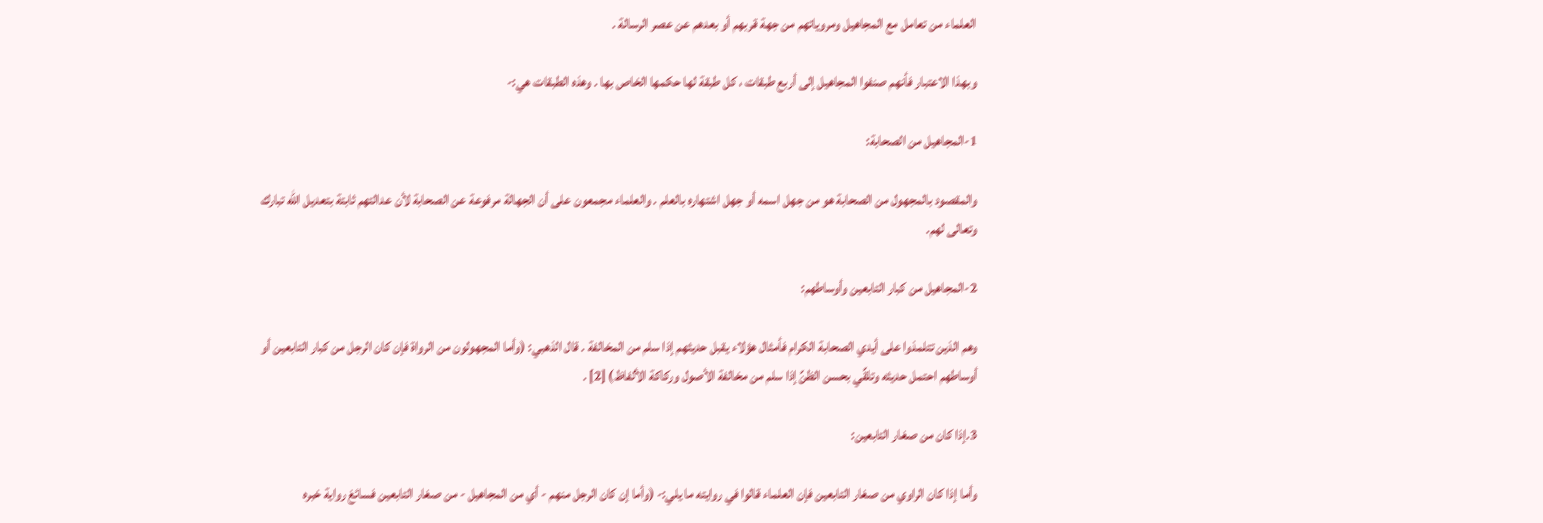العلماء من تعامل مع المجاهيل ومروياتهم من جهة قربهم أو بعدهم عن عصر الرسالة .

وبهذا الاعتبار فأنهم صنفوا المجاهيل إلى أربع طبقات ، كل طبقة لها حكمها الخاص بها . وهذه الطبقات هي:-

1-المجاهيل من الصحابة:

والمقصود بالمجهول من الصحابة هو من جهل اسمه أو جهل اشتهاره بالعلم . والعلماء مجمعون على أن الجهالة مرفوعة عن الصحابة لأن عدالتهم ثابتة بتعديل الله تبارك وتعالى لهم.

2-المجاهيل من كبار التابعين وأوساطهم:

وهم الذين تتلمذوا على أيدي الصحابة الكرام فأمثال هؤلاء يقبل حديثهم إذا سلم من المخالفة . قال الذهبي: (وأما المجهولون من الرواة فإن كان الرجل من كبار التابعين أو أوساطهم احتمل حديثه وتلقِّي بحسن الظنِّ إذا سلم من مخالفة الأصول وركاكة الألفاظ) [2] .

3.إذا كان من صغار التابعين:

وأما إذا كان الراوي من صغار التابعين فإن العلماء قالوا في روايته ما يلي:- (وأما إن كان الرجل منهم - أي من المجاهيل - من صغار التابعين فسائغ رواية خبره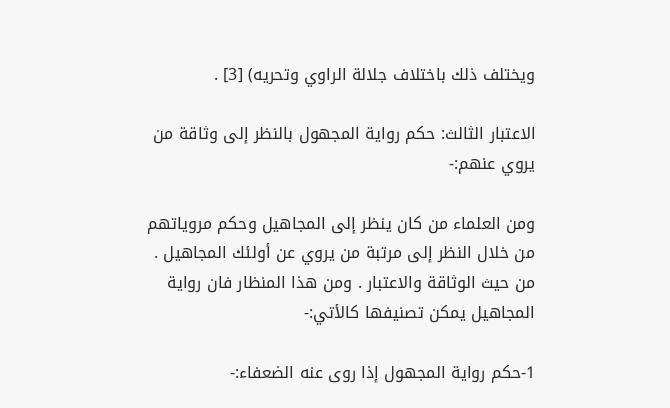ويختلف ذلك باختلاف جلالة الراوي وتحريه) [3] .

الاعتبار الثالث: حكم رواية المجهول بالنظر إلى وثاقة من يروي عنهم:-

ومن العلماء من كان ينظر إلى المجاهيل وحكم مروياتهم من خلال النظر إلى مرتبة من يروي عن أولئك المجاهيل . من حيث الوثاقة والاعتبار . ومن هذا المنظار فان رواية المجاهيل يمكن تصنيفها كالأتي:-

1-حكم رواية المجهول إذا روى عنه الضعفاء:-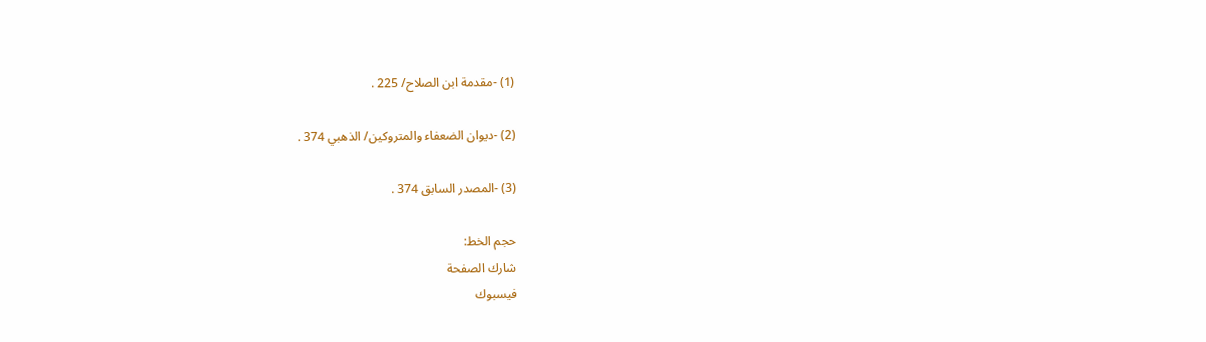(1) -مقدمة ابن الصلاح/ 225 .

(2) -ديوان الضعفاء والمتروكين/ الذهبي 374 .

(3) -المصدر السابق 374 .

حجم الخط:
شارك الصفحة
فيسبوك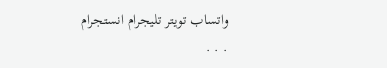واتساب تويتر تليجرام انستجرام
. . .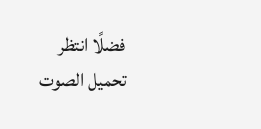فضلًا انتظر تحميل الصوت